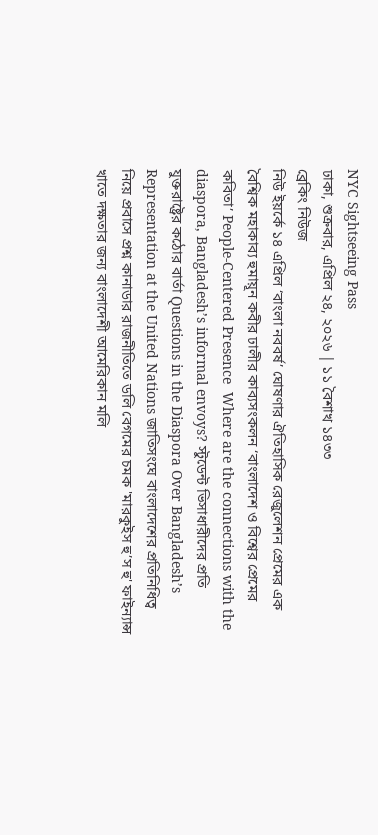NYC Sightseeing Pass
ঢাকা, শুক্রবার, এপ্রিল ২৪, ২০২৬ | ১১ বৈশাখ ১৪৩৩
ব্রেকিং নিউজ
নিউ ইয়র্কে ১৪ এপ্রিল ‘বাংলা নববর্ষ’ ঘোষণার ঐতিহাসিক রেজুলেশন প্রেমের এক বৈশ্বিক মহাকাব্য হুমায়ূন কবীর ঢালীর কাব্যসংকলন ‘বাংলাদেশ ও বিশ্বের প্রেমের কবিতা’ People-Centered Presence  Where are the connections with the diaspora, Bangladesh’s informal envoys? স্টুডেন্ট ভিসাধারীদের প্রতি যুক্তরাষ্ট্রের কঠোর বার্তা Questions in the Diaspora Over Bangladesh’s Representation at the United Nations জাতিসংঘে বাংলাদেশের প্রতিনিধিত্ব নিয়ে প্রবাসে প্রশ্ন কানাডার রাজনীতিতে ডলি বেগমের চমক 'মারকুইস হু’স হু' ফাইন্যান্স খাতে দক্ষতার জন্য বাংলাদেশী আমেরিকান মলি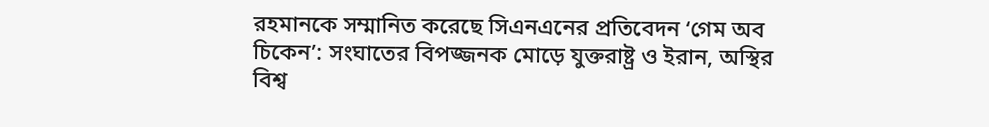রহমানকে সম্মানিত করেছে সিএনএনের প্রতিবেদন ‘গেম অব চিকেন’: সংঘাতের বিপজ্জনক মোড়ে যুক্তরাষ্ট্র ও ইরান, অস্থির বিশ্ব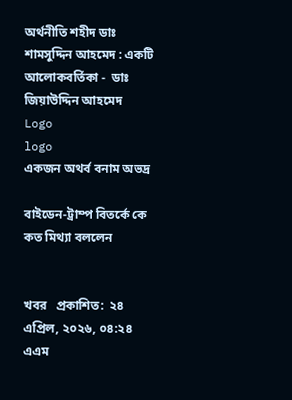অর্থনীতি শহীদ ডাঃ শামসুদ্দিন আহমেদ : একটি আলোকবর্তিকা -  ডাঃ জিয়াউদ্দিন আহমেদ
Logo
logo
একজন অথর্ব বনাম অভদ্র

বাইডেন-ট্রাম্প বিতর্কে কে কত মিথ্যা বললেন


খবর   প্রকাশিত:  ২৪ এপ্রিল, ২০২৬, ০৪:২৪ এএম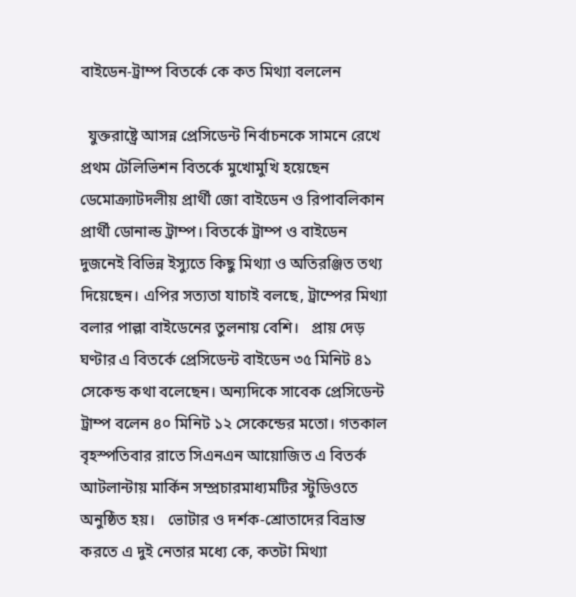বাইডেন-ট্রাম্প বিতর্কে কে কত মিথ্যা বললেন

  যুক্তরাষ্ট্রে আসন্ন প্রেসিডেন্ট নির্বাচনকে সামনে রেখে প্রথম টেলিভিশন বিতর্কে মুখোমুখি হয়েছেন ডেমোক্র্যাটদলীয় প্রার্থী জো বাইডেন ও রিপাবলিকান প্রার্থী ডোনাল্ড ট্রাম্প। বিতর্কে ট্রাম্প ও বাইডেন দুজনেই বিভিন্ন ইস্যুতে কিছু মিথ্যা ও অতিরঞ্জিত তথ্য দিয়েছেন। এপির সত্যতা যাচাই বলছে, ট্রাম্পের মিথ্যা বলার পাল্লা বাইডেনের তুলনায় বেশি।   প্রায় দেড় ঘণ্টার এ বিতর্কে প্রেসিডেন্ট বাইডেন ৩৫ মিনিট ৪১ সেকেন্ড কথা বলেছেন। অন্যদিকে সাবেক প্রেসিডেন্ট ট্রাম্প বলেন ৪০ মিনিট ১২ সেকেন্ডের মতো। গতকাল বৃহস্পতিবার রাতে সিএনএন আয়োজিত এ বিতর্ক আটলান্টায় মার্কিন সম্প্রচারমাধ্যমটির স্টুডিওতে অনুষ্ঠিত হয়।   ভোটার ও দর্শক-শ্রোতাদের বিভ্রান্ত করতে এ দুই নেতার মধ্যে কে, কতটা মিথ্যা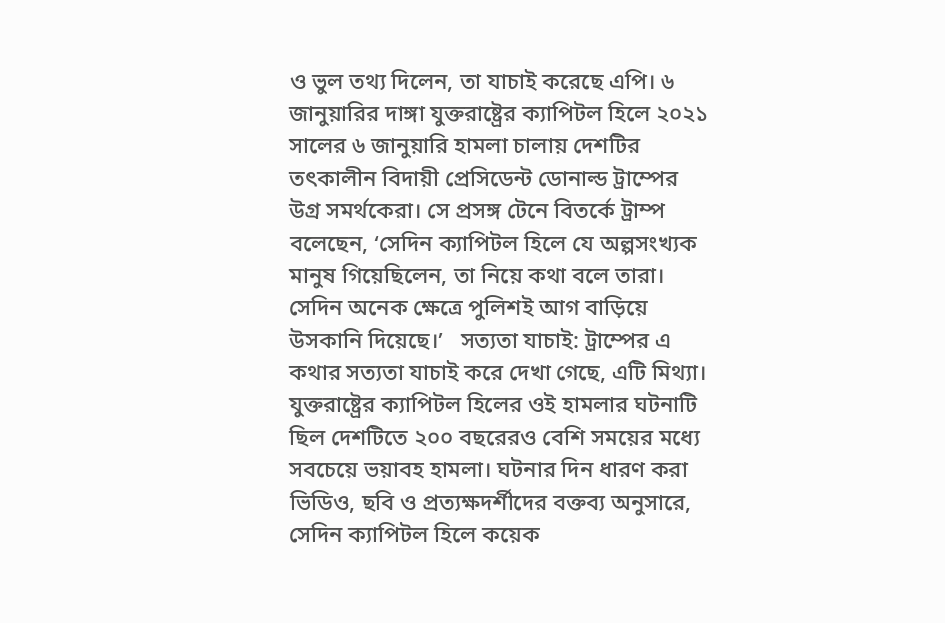ও ভুল তথ্য দিলেন, তা যাচাই করেছে এপি। ৬ জানুয়ারির দাঙ্গা যুক্তরাষ্ট্রের ক্যাপিটল হিলে ২০২১ সালের ৬ জানুয়ারি হামলা চালায় দেশটির তৎকালীন বিদায়ী প্রেসিডেন্ট ডোনাল্ড ট্রাম্পের উগ্র সমর্থকেরা। সে প্রসঙ্গ টেনে বিতর্কে ট্রাম্প বলেছেন, ‘সেদিন ক্যাপিটল হিলে যে অল্পসংখ্যক মানুষ গিয়েছিলেন, তা নিয়ে কথা বলে তারা। সেদিন অনেক ক্ষেত্রে পুলিশই আগ বাড়িয়ে উসকানি দিয়েছে।’   সত্যতা যাচাই: ট্রাম্পের এ কথার সত্যতা যাচাই করে দেখা গেছে, এটি মিথ্যা। যুক্তরাষ্ট্রের ক্যাপিটল হিলের ওই হামলার ঘটনাটি ছিল দেশটিতে ২০০ বছরেরও বেশি সময়ের মধ্যে সবচেয়ে ভয়াবহ হামলা। ঘটনার দিন ধারণ করা ভিডিও, ছবি ও প্রত্যক্ষদর্শীদের বক্তব্য অনুসারে, সেদিন ক্যাপিটল হিলে কয়েক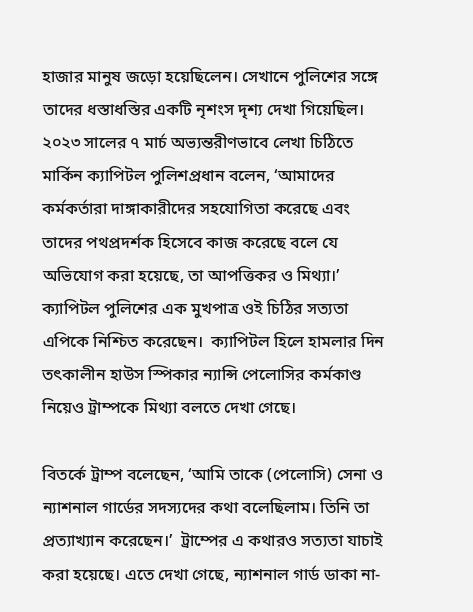হাজার মানুষ জড়ো হয়েছিলেন। সেখানে পুলিশের সঙ্গে তাদের ধস্তাধস্তির একটি নৃশংস দৃশ্য দেখা গিয়েছিল।  ২০২৩ সালের ৭ মার্চ অভ্যন্তরীণভাবে লেখা চিঠিতে মার্কিন ক্যাপিটল পুলিশপ্রধান বলেন, ‘আমাদের কর্মকর্তারা দাঙ্গাকারীদের সহযোগিতা করেছে এবং তাদের পথপ্রদর্শক হিসেবে কাজ করেছে বলে যে অভিযোগ করা হয়েছে, তা আপত্তিকর ও মিথ্যা।’ ক্যাপিটল পুলিশের এক মুখপাত্র ওই চিঠির সত্যতা এপিকে নিশ্চিত করেছেন।  ক্যাপিটল হিলে হামলার দিন তৎকালীন হাউস স্পিকার ন্যান্সি পেলোসির কর্মকাণ্ড নিয়েও ট্রাম্পকে মিথ্যা বলতে দেখা গেছে।

বিতর্কে ট্রাম্প বলেছেন, ‘আমি তাকে (পেলোসি) সেনা ও ন্যাশনাল গার্ডের সদস্যদের কথা বলেছিলাম। তিনি তা প্রত্যাখ্যান করেছেন।’  ট্রাম্পের এ কথারও সত্যতা যাচাই করা হয়েছে। এতে দেখা গেছে, ন্যাশনাল গার্ড ডাকা না-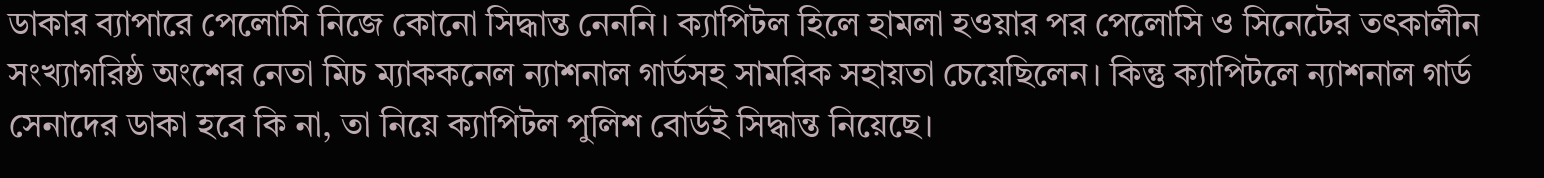ডাকার ব্যাপারে পেলোসি নিজে কোনো সিদ্ধান্ত নেননি। ক্যাপিটল হিলে হামলা হওয়ার পর পেলোসি ও সিনেটের তৎকালীন সংখ্যাগরিষ্ঠ অংশের নেতা মিচ ম্যাককনেল ন্যাশনাল গার্ডসহ সামরিক সহায়তা চেয়েছিলেন। কিন্তু ক্যাপিটলে ন্যাশনাল গার্ড সেনাদের ডাকা হবে কি না, তা নিয়ে ক্যাপিটল পুলিশ বোর্ডই সিদ্ধান্ত নিয়েছে।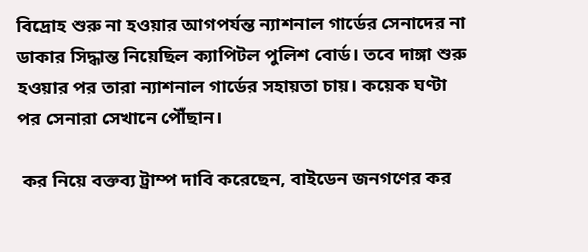বিদ্রোহ শুরু না হওয়ার আগপর্যন্ত ন্যাশনাল গার্ডের সেনাদের না ডাকার সিদ্ধান্ত নিয়েছিল ক্যাপিটল পুলিশ বোর্ড। তবে দাঙ্গা শুরু হওয়ার পর তারা ন্যাশনাল গার্ডের সহায়তা চায়। কয়েক ঘণ্টা পর সেনারা সেখানে পৌঁছান।

 কর নিয়ে বক্তব্য ট্রাম্প দাবি করেছেন, বাইডেন জনগণের কর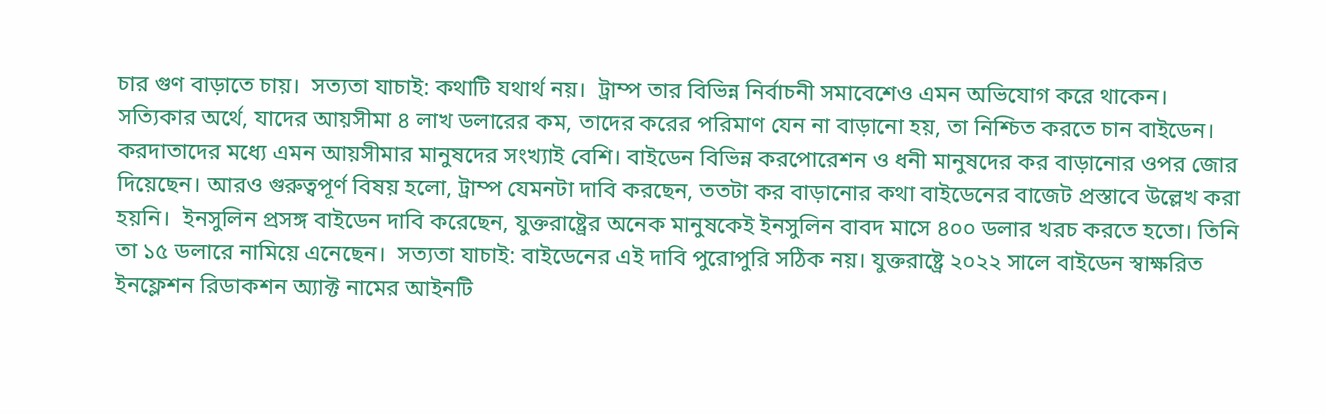চার গুণ বাড়াতে চায়।  সত্যতা যাচাই: কথাটি যথার্থ নয়।  ট্রাম্প তার বিভিন্ন নির্বাচনী সমাবেশেও এমন অভিযোগ করে থাকেন। সত্যিকার অর্থে, যাদের আয়সীমা ৪ লাখ ডলারের কম, তাদের করের পরিমাণ যেন না বাড়ানো হয়, তা নিশ্চিত করতে চান বাইডেন। করদাতাদের মধ্যে এমন আয়সীমার মানুষদের সংখ্যাই বেশি। বাইডেন বিভিন্ন করপোরেশন ও ধনী মানুষদের কর বাড়ানোর ওপর জোর দিয়েছেন। আরও গুরুত্বপূর্ণ বিষয় হলো, ট্রাম্প যেমনটা দাবি করছেন, ততটা কর বাড়ানোর কথা বাইডেনের বাজেট প্রস্তাবে উল্লেখ করা হয়নি।  ইনসুলিন প্রসঙ্গ বাইডেন দাবি করেছেন, যুক্তরাষ্ট্রের অনেক মানুষকেই ইনসুলিন বাবদ মাসে ৪০০ ডলার খরচ করতে হতো। তিনি তা ১৫ ডলারে নামিয়ে এনেছেন।  সত্যতা যাচাই: বাইডেনের এই দাবি পুরোপুরি সঠিক নয়। যুক্তরাষ্ট্রে ২০২২ সালে বাইডেন স্বাক্ষরিত ইনফ্লেশন রিডাকশন অ্যাক্ট নামের আইনটি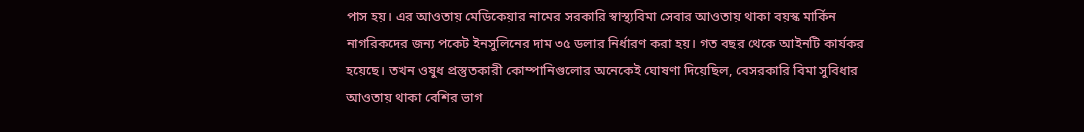পাস হয়। এর আওতায় মেডিকেয়ার নামের সরকারি স্বাস্থ্যবিমা সেবার আওতায় থাকা বয়স্ক মার্কিন নাগরিকদের জন্য পকেট ইনসুলিনের দাম ৩৫ ডলার নির্ধারণ করা হয়। গত বছর থেকে আইনটি কার্যকর হয়েছে। তখন ওষুধ প্রস্তুতকারী কোম্পানিগুলোর অনেকেই ঘোষণা দিয়েছিল, বেসরকারি বিমা সুবিধার আওতায় থাকা বেশির ভাগ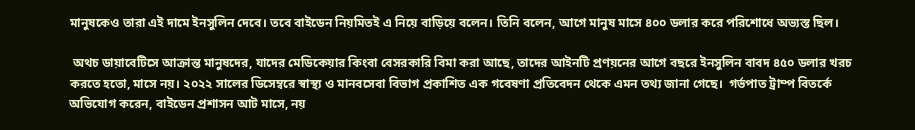মানুষকেও তারা এই দামে ইনসুলিন দেবে। তবে বাইডেন নিয়মিতই এ নিয়ে বাড়িয়ে বলেন। তিনি বলেন, আগে মানুষ মাসে ৪০০ ডলার করে পরিশোধে অভ্যস্ত ছিল।

 অথচ ডায়াবেটিসে আক্রান্ত মানুষদের, যাদের মেডিকেয়ার কিংবা বেসরকারি বিমা করা আছে, তাদের আইনটি প্রণয়নের আগে বছরে ইনসুলিন বাবদ ৪৫০ ডলার খরচ করতে হতো, মাসে নয়। ২০২২ সালের ডিসেম্বরে স্বাস্থ্য ও মানবসেবা বিভাগ প্রকাশিত এক গবেষণা প্রতিবেদন থেকে এমন তথ্য জানা গেছে।  গর্ভপাত ট্রাম্প বিতর্কে অভিযোগ করেন, বাইডেন প্রশাসন আট মাসে, নয়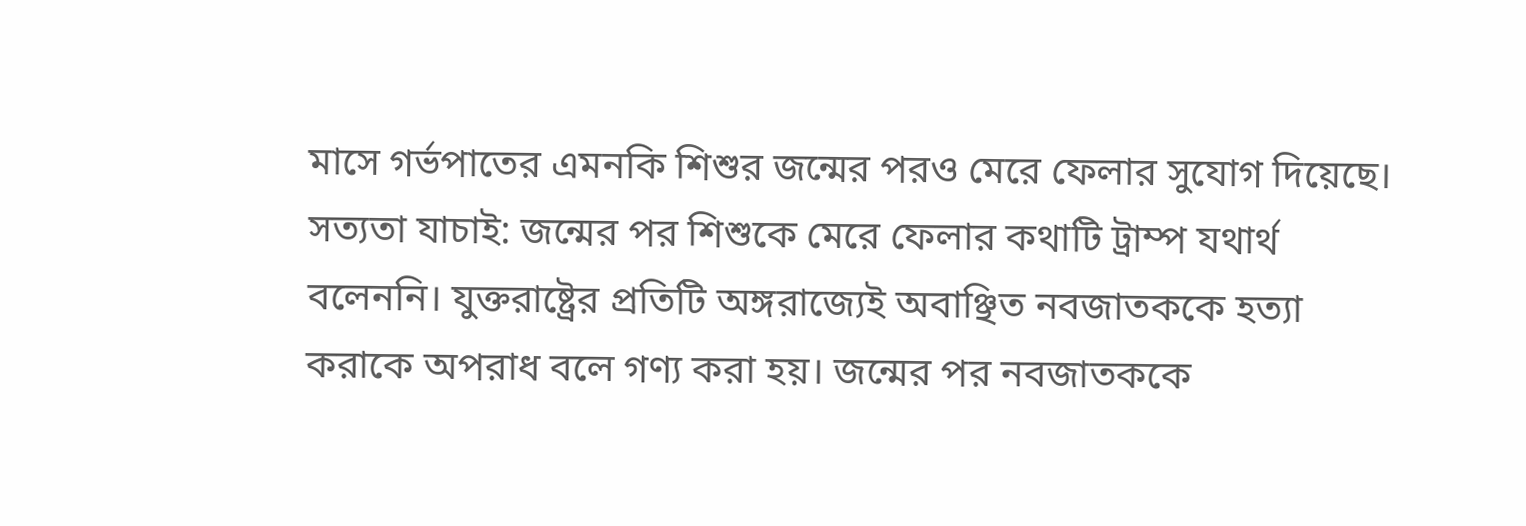মাসে গর্ভপাতের এমনকি শিশুর জন্মের পরও মেরে ফেলার সুযোগ দিয়েছে।  সত্যতা যাচাই: জন্মের পর শিশুকে মেরে ফেলার কথাটি ট্রাম্প যথার্থ বলেননি। যুক্তরাষ্ট্রের প্রতিটি অঙ্গরাজ্যেই অবাঞ্ছিত নবজাতককে হত্যা করাকে অপরাধ বলে গণ্য করা হয়। জন্মের পর নবজাতককে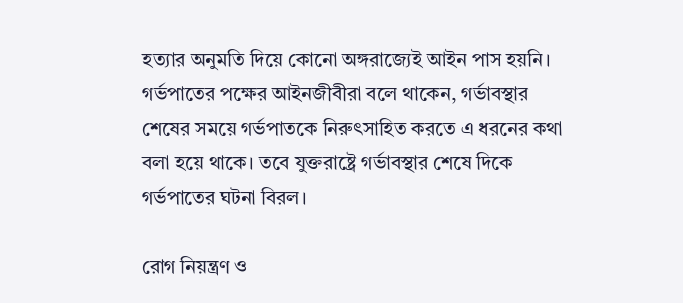হত্যার অনুমতি দিয়ে কোনো অঙ্গরাজ্যেই আইন পাস হয়নি। গর্ভপাতের পক্ষের আইনজীবীরা বলে থাকেন, গর্ভাবস্থার শেষের সময়ে গর্ভপাতকে নিরুৎসাহিত করতে এ ধরনের কথা বলা হয়ে থাকে। তবে যুক্তরাষ্ট্রে গর্ভাবস্থার শেষে দিকে গর্ভপাতের ঘটনা বিরল।

রোগ নিয়ন্ত্রণ ও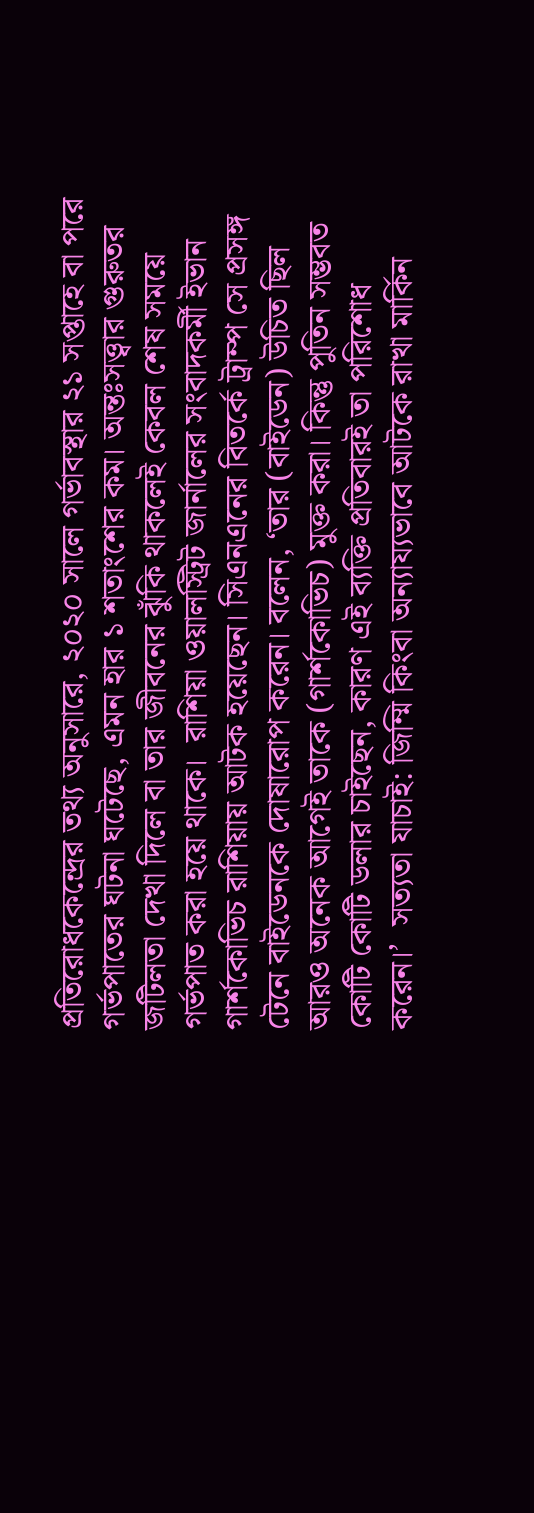প্রতিরোধকেন্দ্রের তথ্য অনুসারে, ২০২০ সালে গর্ভাবস্থার ২১ সপ্তাহে বা পরে গর্ভপাতের ঘটনা ঘটেছে, এমন হার ১ শতাংশের কম। অন্তঃসত্ত্বার গুরুতর জটিলতা দেখা দিলে বা তার জীবনের ঝুঁকি থাকলেই কেবল শেষ সময়ে গর্ভপাত করা হয়ে থাকে।  রাশিয়া ওয়ালস্ট্রিট জার্নালের সংবাদকর্মী ইভান গার্শকোভিচ রাশিয়ায় আটক হয়েছেন। সিএনএনের বিতর্কে ট্রাম্প সে প্রসঙ্গ টেনে বাইডেনকে দোষারোপ করেন। বলেন, ‘তার (বাইডেন) উচিত ছিল আরও অনেক আগেই তাকে (গার্শকোভিচ) মুক্ত করা। কিন্তু পুতিন সম্ভবত কোটি কোটি ডলার চাইছেন, কারণ এই ব্যক্তি প্রতিবারই তা পরিশোধ করেন।’  সত্যতা যাচাই: জিম্মি কিংবা অন্যায্যভাবে আটকে রাখা মার্কিন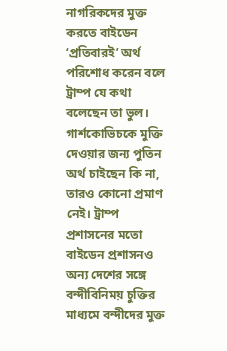নাগরিকদের মুক্ত করতে বাইডেন ‘প্রতিবারই’ অর্থ পরিশোধ করেন বলে ট্রাম্প যে কথা বলেছেন তা ভুল। গার্শকোভিচকে মুক্তি দেওয়ার জন্য পুতিন অর্থ চাইছেন কি না, তারও কোনো প্রমাণ নেই। ট্রাম্প প্রশাসনের মতো বাইডেন প্রশাসনও অন্য দেশের সঙ্গে বন্দীবিনিময় চুক্তির মাধ্যমে বন্দীদের মুক্ত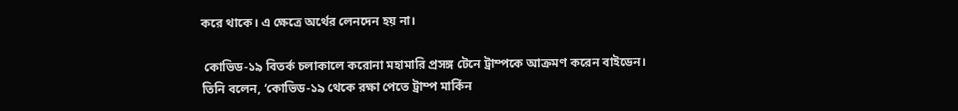করে থাকে। এ ক্ষেত্রে অর্থের লেনদেন হয় না।

 কোভিড-১৯ বিতর্ক চলাকালে করোনা মহামারি প্রসঙ্গ টেনে ট্রাম্পকে আক্রমণ করেন বাইডেন। তিনি বলেন, ‘কোভিড-১৯ থেকে রক্ষা পেতে ট্রাম্প মার্কিন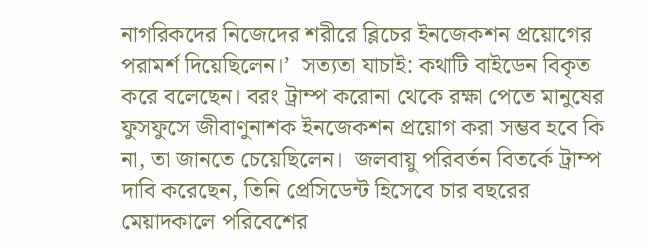নাগরিকদের নিজেদের শরীরে ব্লিচের ইনজেকশন প্রয়োগের পরামর্শ দিয়েছিলেন।’  সত্যতা যাচাই: কথাটি বাইডেন বিকৃত করে বলেছেন। বরং ট্রাম্প করোনা থেকে রক্ষা পেতে মানুষের ফুসফুসে জীবাণুনাশক ইনজেকশন প্রয়োগ করা সম্ভব হবে কি না, তা জানতে চেয়েছিলেন।  জলবায়ু পরিবর্তন বিতর্কে ট্রাম্প দাবি করেছেন, তিনি প্রেসিডেন্ট হিসেবে চার বছরের মেয়াদকালে পরিবেশের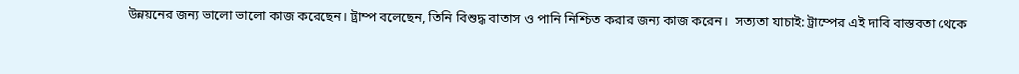উন্নয়নের জন্য ভালো ভালো কাজ করেছেন। ট্রাম্প বলেছেন, তিনি বিশুদ্ধ বাতাস ও পানি নিশ্চিত করার জন্য কাজ করেন।  সত্যতা যাচাই: ট্রাম্পের এই দাবি বাস্তবতা থেকে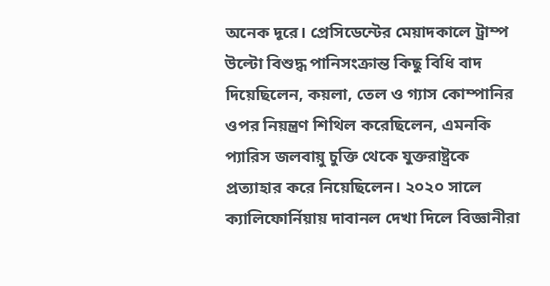অনেক দূরে। প্রেসিডেন্টের মেয়াদকালে ট্রাম্প উল্টো বিশুদ্ধ পানিসংক্রান্ত কিছু বিধি বাদ দিয়েছিলেন, কয়লা, তেল ও গ্যাস কোম্পানির ওপর নিয়ন্ত্রণ শিথিল করেছিলেন, এমনকি প্যারিস জলবায়ু চুক্তি থেকে যুক্তরাষ্ট্রকে প্রত্যাহার করে নিয়েছিলেন। ২০২০ সালে ক্যালিফোর্নিয়ায় দাবানল দেখা দিলে বিজ্ঞানীরা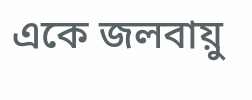একে জলবায়ু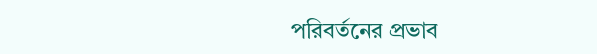পরিবর্তনের প্রভাব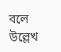বলে উল্লেখ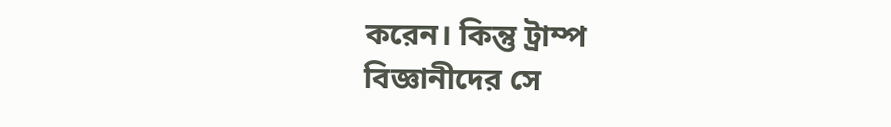করেন। কিন্তু ট্রাম্প বিজ্ঞানীদের সে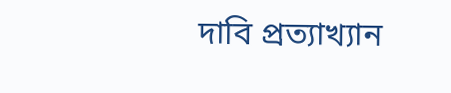দাবি প্রত্যাখ্যান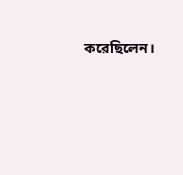করেছিলেন।